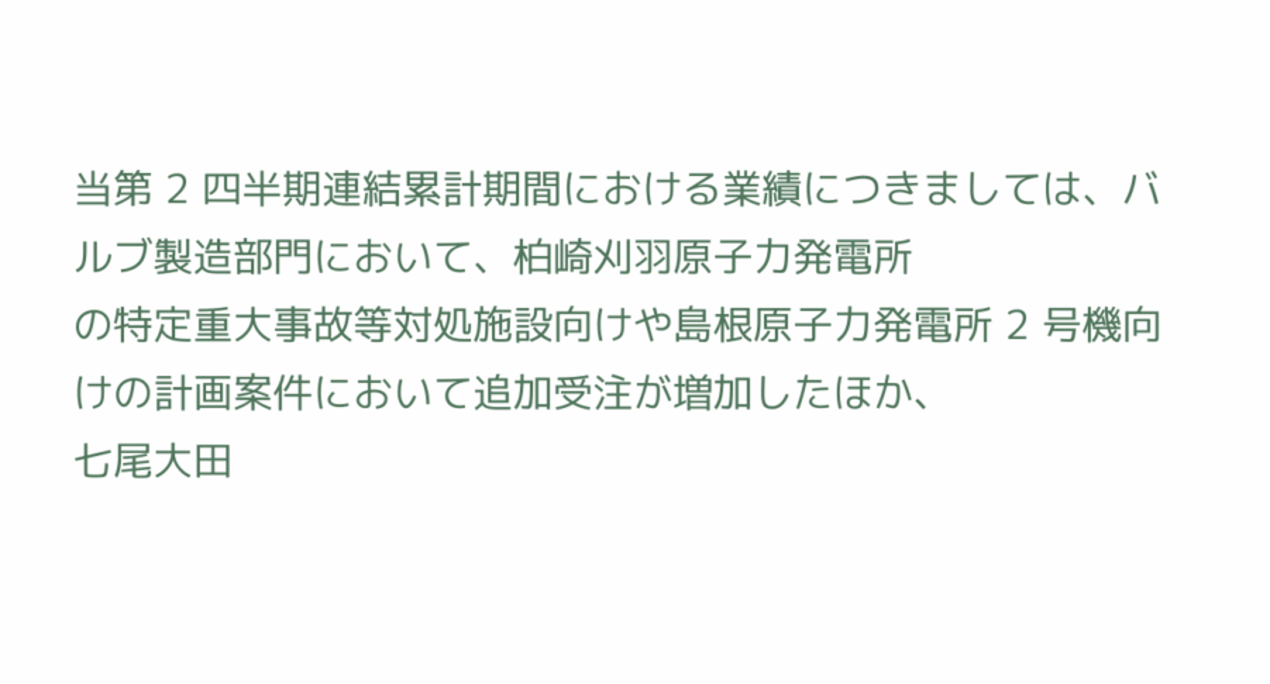当第 2 四半期連結累計期間における業績につきましては、バルブ製造部門において、柏崎刈羽原子力発電所
の特定重大事故等対処施設向けや島根原子力発電所 2 号機向けの計画案件において追加受注が増加したほか、
七尾大田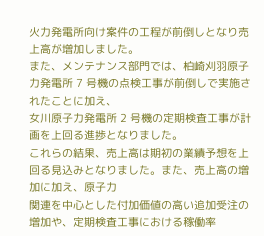火力発電所向け案件の工程が前倒しとなり売上高が増加しました。
また、メンテナンス部門では、柏崎刈羽原子力発電所 7 号機の点検工事が前倒しで実施されたことに加え、
女川原子力発電所 2 号機の定期検査工事が計画を上回る進捗となりました。
これらの結果、売上高は期初の業績予想を上回る見込みとなりました。また、売上高の増加に加え、原子力
関連を中心とした付加価値の高い追加受注の増加や、定期検査工事における稼働率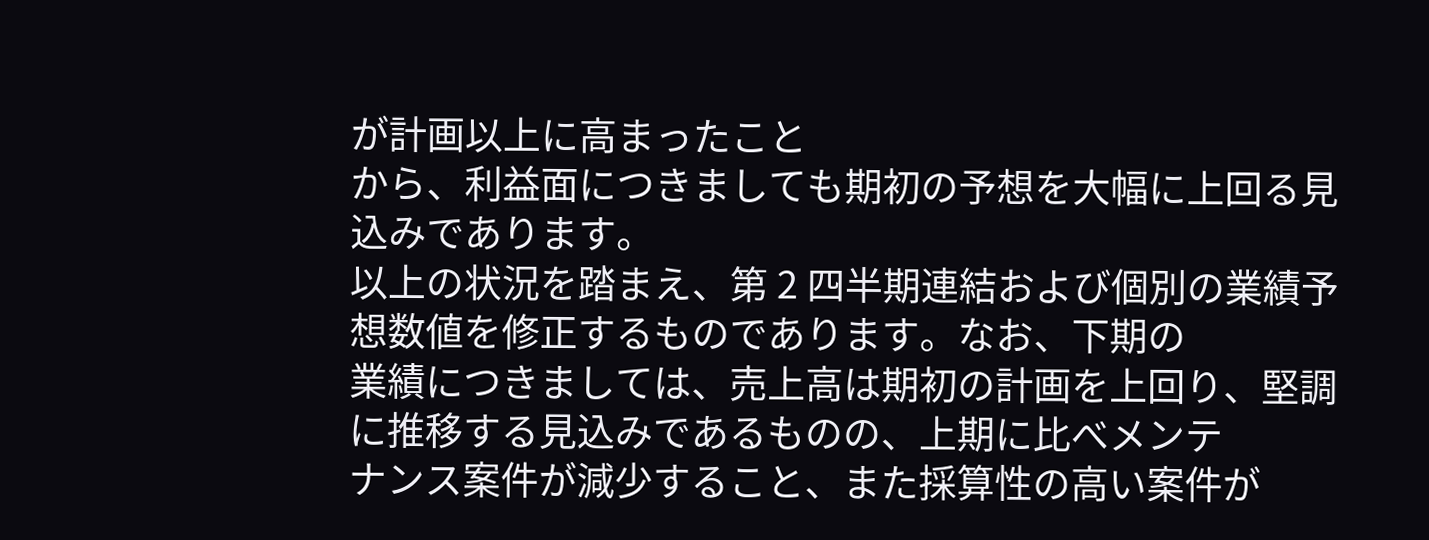が計画以上に高まったこと
から、利益面につきましても期初の予想を大幅に上回る見込みであります。
以上の状況を踏まえ、第 2 四半期連結および個別の業績予想数値を修正するものであります。なお、下期の
業績につきましては、売上高は期初の計画を上回り、堅調に推移する見込みであるものの、上期に比べメンテ
ナンス案件が減少すること、また採算性の高い案件が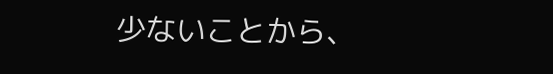少ないことから、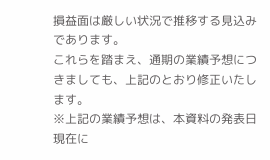損益面は厳しい状況で推移する見込み
であります。
これらを踏まえ、通期の業績予想につきましても、上記のとおり修正いたします。
※上記の業績予想は、本資料の発表日現在に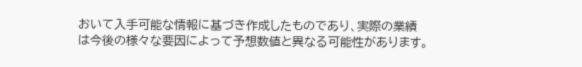おいて入手可能な情報に基づき作成したものであり、実際の業績
は今後の様々な要因によって予想数値と異なる可能性があります。